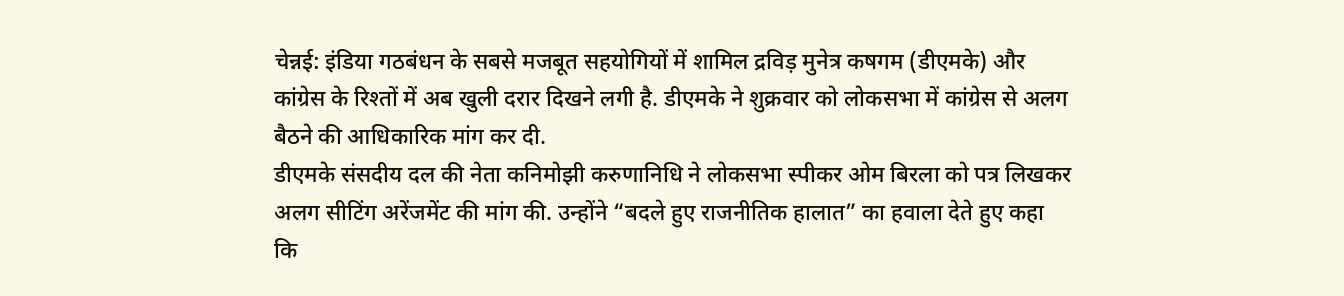चेन्नई: इंडिया गठबंधन के सबसे मजबूत सहयोगियों में शामिल द्रविड़ मुनेत्र कषगम (डीएमके) और कांग्रेस के रिश्तों में अब खुली दरार दिखने लगी है. डीएमके ने शुक्रवार को लोकसभा में कांग्रेस से अलग बैठने की आधिकारिक मांग कर दी.
डीएमके संसदीय दल की नेता कनिमोझी करुणानिधि ने लोकसभा स्पीकर ओम बिरला को पत्र लिखकर अलग सीटिंग अरेंजमेंट की मांग की. उन्होंने “बदले हुए राजनीतिक हालात” का हवाला देते हुए कहा कि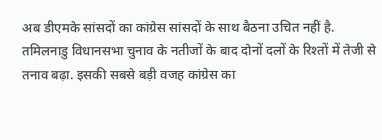अब डीएमके सांसदों का कांग्रेस सांसदों के साथ बैठना उचित नहीं है.
तमिलनाडु विधानसभा चुनाव के नतीजों के बाद दोनों दलों के रिश्तों में तेजी से तनाव बढ़ा. इसकी सबसे बड़ी वजह कांग्रेस का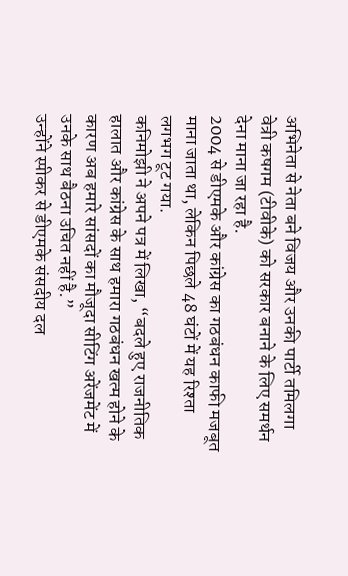अभिनेता से नेता बने विजय और उनकी पार्टी तमिलगा वेत्री कषगम (टीवीके) को सरकार बनाने के लिए समर्थन देना माना जा रहा है.
2004 से डीएमके और कांग्रेस का गठबंधन काफी मजबूत माना जाता था, लेकिन पिछले 48 घंटों में यह रिश्ता लगभग टूट गया.
कनिमोझी ने अपने पत्र में लिखा, “बदले हुए राजनीतिक हालात और कांग्रेस के साथ हमारा गठबंधन खत्म होने के कारण अब हमारे सांसदों का मौजूदा सीटिंग अरेंजमेंट में उनके साथ बैठना उचित नहीं है.”
उन्होंने स्पीकर से डीएमके संसदीय दल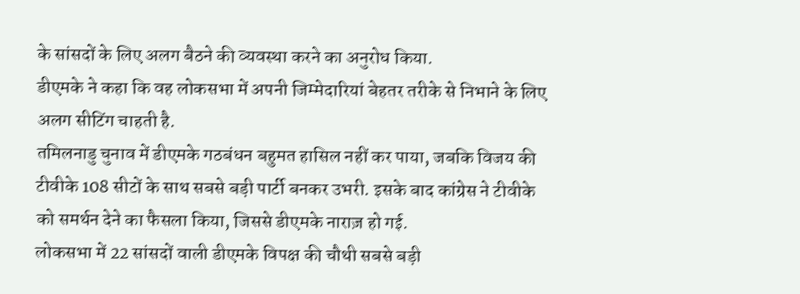के सांसदों के लिए अलग बैठने की व्यवस्था करने का अनुरोध किया.
डीएमके ने कहा कि वह लोकसभा में अपनी जिम्मेदारियां बेहतर तरीके से निभाने के लिए अलग सीटिंग चाहती है.
तमिलनाडु चुनाव में डीएमके गठबंधन बहुमत हासिल नहीं कर पाया, जबकि विजय की टीवीके 108 सीटों के साथ सबसे बड़ी पार्टी बनकर उभरी. इसके बाद कांग्रेस ने टीवीके को समर्थन देने का फैसला किया, जिससे डीएमके नाराज़ हो गई.
लोकसभा में 22 सांसदों वाली डीएमके विपक्ष की चौथी सबसे बड़ी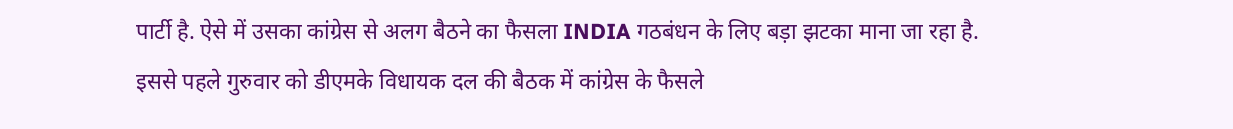पार्टी है. ऐसे में उसका कांग्रेस से अलग बैठने का फैसला INDIA गठबंधन के लिए बड़ा झटका माना जा रहा है.
इससे पहले गुरुवार को डीएमके विधायक दल की बैठक में कांग्रेस के फैसले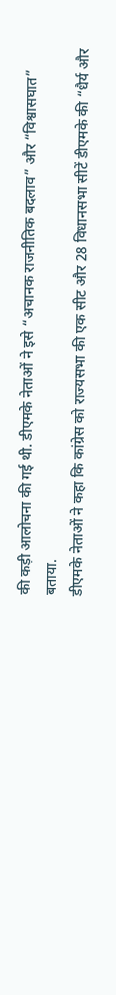की कड़ी आलोचना की गई थी. डीएमके नेताओं ने इसे “अचानक राजनीतिक बदलाव” और “विश्वासघात” बताया.
डीएमके नेताओं ने कहा कि कांग्रेस को राज्यसभा की एक सीट और 28 विधानसभा सीटें डीएमके की “धैर्य और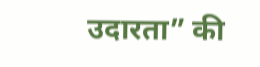उदारता” की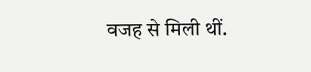वजह से मिली थीं.